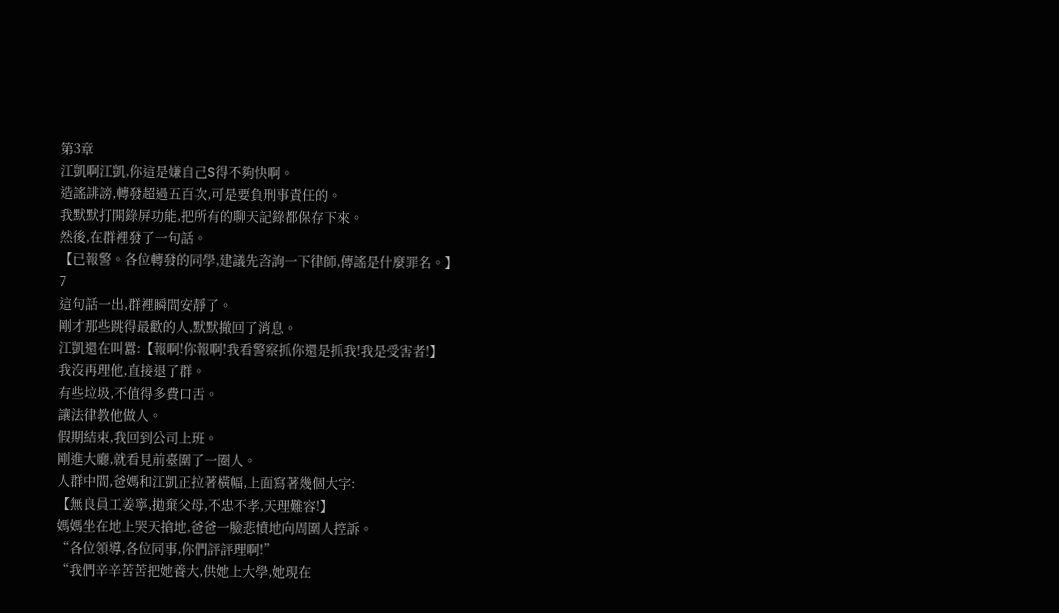第3章
江凱啊江凱,你這是嫌自己S得不夠快啊。
造謠誹謗,轉發超過五百次,可是要負刑事責任的。
我默默打開錄屏功能,把所有的聊天記錄都保存下來。
然後,在群裡發了一句話。
【已報警。各位轉發的同學,建議先咨詢一下律師,傳謠是什麼罪名。】
7
這句話一出,群裡瞬間安靜了。
剛才那些跳得最歡的人,默默撤回了消息。
江凱還在叫囂:【報啊!你報啊!我看警察抓你還是抓我!我是受害者!】
我沒再理他,直接退了群。
有些垃圾,不值得多費口舌。
讓法律教他做人。
假期結束,我回到公司上班。
剛進大廳,就看見前臺圍了一圈人。
人群中間,爸媽和江凱正拉著橫幅,上面寫著幾個大字:
【無良員工姜寧,拋棄父母,不忠不孝,天理難容!】
媽媽坐在地上哭天搶地,爸爸一臉悲憤地向周圍人控訴。
“各位領導,各位同事,你們評評理啊!”
“我們辛辛苦苦把她養大,供她上大學,她現在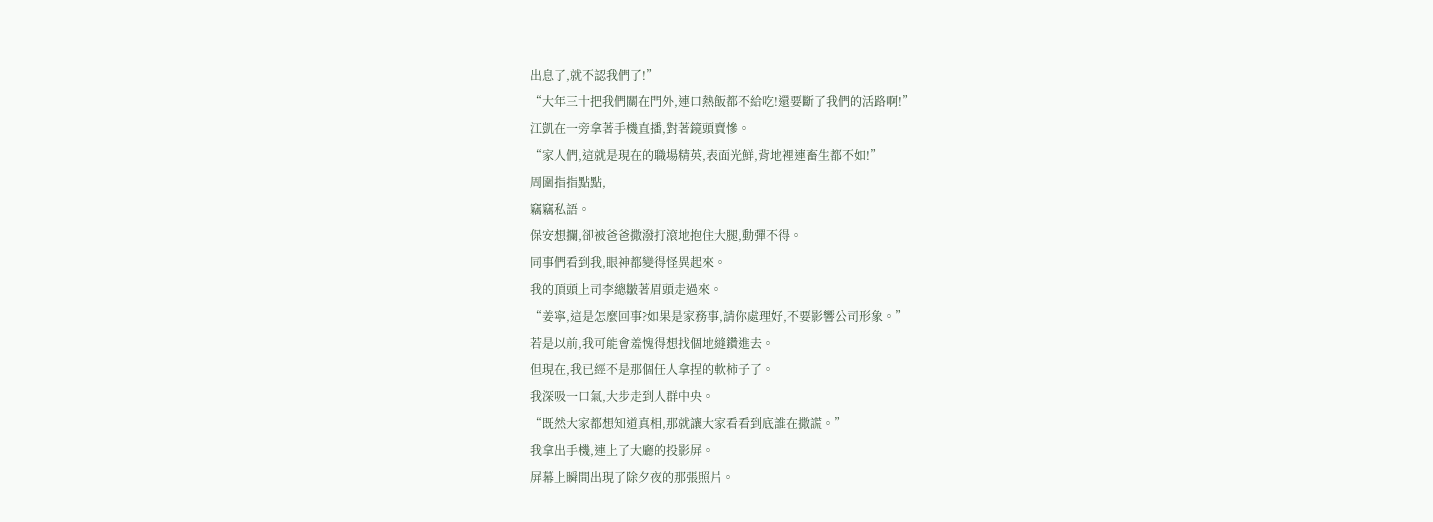出息了,就不認我們了!”
“大年三十把我們關在門外,連口熱飯都不給吃!還要斷了我們的活路啊!”
江凱在一旁拿著手機直播,對著鏡頭賣慘。
“家人們,這就是現在的職場精英,表面光鮮,背地裡連畜生都不如!”
周圍指指點點,
竊竊私語。
保安想攔,卻被爸爸撒潑打滾地抱住大腿,動彈不得。
同事們看到我,眼神都變得怪異起來。
我的頂頭上司李總皺著眉頭走過來。
“姜寧,這是怎麼回事?如果是家務事,請你處理好,不要影響公司形象。”
若是以前,我可能會羞愧得想找個地縫鑽進去。
但現在,我已經不是那個任人拿捏的軟柿子了。
我深吸一口氣,大步走到人群中央。
“既然大家都想知道真相,那就讓大家看看到底誰在撒謊。”
我拿出手機,連上了大廳的投影屏。
屏幕上瞬間出現了除夕夜的那張照片。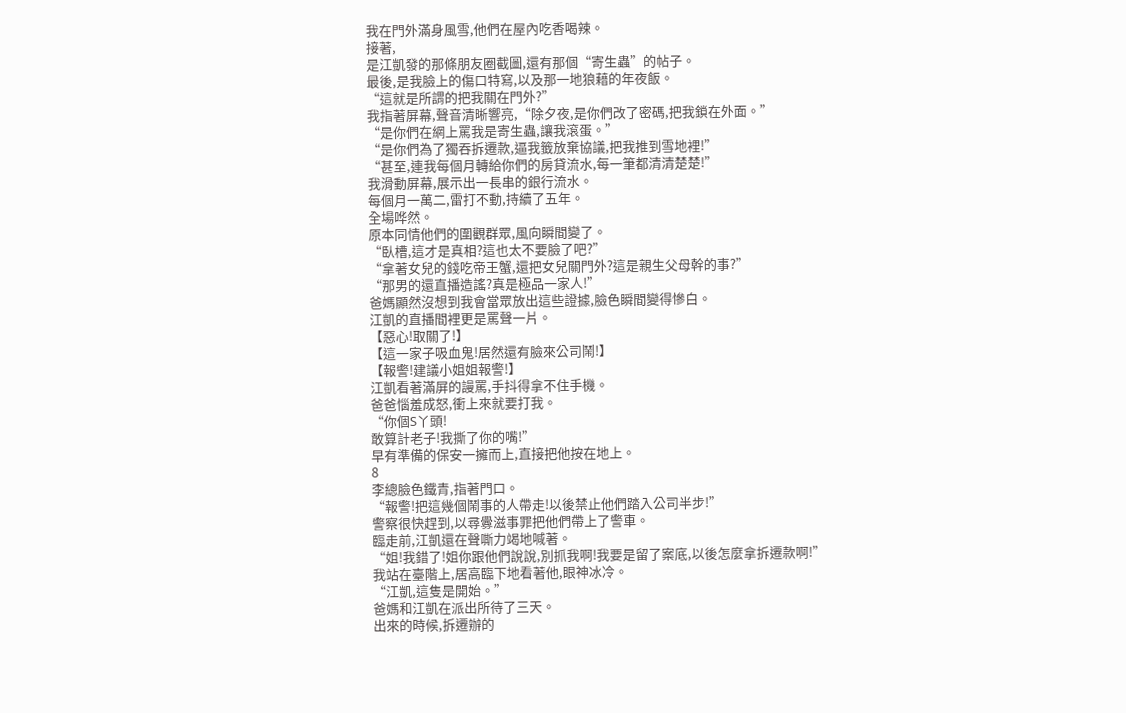我在門外滿身風雪,他們在屋內吃香喝辣。
接著,
是江凱發的那條朋友圈截圖,還有那個“寄生蟲”的帖子。
最後,是我臉上的傷口特寫,以及那一地狼藉的年夜飯。
“這就是所謂的把我關在門外?”
我指著屏幕,聲音清晰響亮,“除夕夜,是你們改了密碼,把我鎖在外面。”
“是你們在網上罵我是寄生蟲,讓我滾蛋。”
“是你們為了獨吞拆遷款,逼我籤放棄協議,把我推到雪地裡!”
“甚至,連我每個月轉給你們的房貸流水,每一筆都清清楚楚!”
我滑動屏幕,展示出一長串的銀行流水。
每個月一萬二,雷打不動,持續了五年。
全場哗然。
原本同情他們的圍觀群眾,風向瞬間變了。
“臥槽,這才是真相?這也太不要臉了吧?”
“拿著女兒的錢吃帝王蟹,還把女兒關門外?這是親生父母幹的事?”
“那男的還直播造謠?真是極品一家人!”
爸媽顯然沒想到我會當眾放出這些證據,臉色瞬間變得慘白。
江凱的直播間裡更是罵聲一片。
【惡心!取關了!】
【這一家子吸血鬼!居然還有臉來公司鬧!】
【報警!建議小姐姐報警!】
江凱看著滿屏的謾罵,手抖得拿不住手機。
爸爸惱羞成怒,衝上來就要打我。
“你個S丫頭!
敢算計老子!我撕了你的嘴!”
早有準備的保安一擁而上,直接把他按在地上。
8
李總臉色鐵青,指著門口。
“報警!把這幾個鬧事的人帶走!以後禁止他們踏入公司半步!”
警察很快趕到,以尋釁滋事罪把他們帶上了警車。
臨走前,江凱還在聲嘶力竭地喊著。
“姐!我錯了!姐你跟他們說說,別抓我啊!我要是留了案底,以後怎麼拿拆遷款啊!”
我站在臺階上,居高臨下地看著他,眼神冰冷。
“江凱,這隻是開始。”
爸媽和江凱在派出所待了三天。
出來的時候,拆遷辦的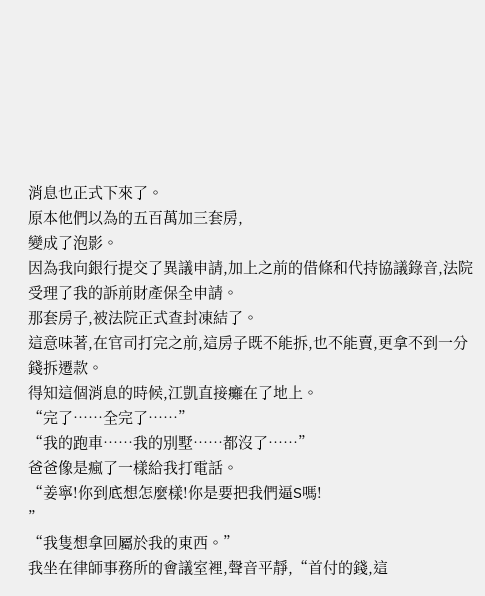消息也正式下來了。
原本他們以為的五百萬加三套房,
變成了泡影。
因為我向銀行提交了異議申請,加上之前的借條和代持協議錄音,法院受理了我的訴前財產保全申請。
那套房子,被法院正式查封凍結了。
這意味著,在官司打完之前,這房子既不能拆,也不能賣,更拿不到一分錢拆遷款。
得知這個消息的時候,江凱直接癱在了地上。
“完了……全完了……”
“我的跑車……我的別墅……都沒了……”
爸爸像是瘋了一樣給我打電話。
“姜寧!你到底想怎麼樣!你是要把我們逼S嗎!
”
“我隻想拿回屬於我的東西。”
我坐在律師事務所的會議室裡,聲音平靜,“首付的錢,這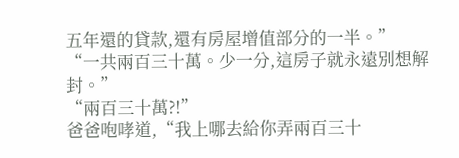五年還的貸款,還有房屋增值部分的一半。”
“一共兩百三十萬。少一分,這房子就永遠別想解封。”
“兩百三十萬?!”
爸爸咆哮道,“我上哪去給你弄兩百三十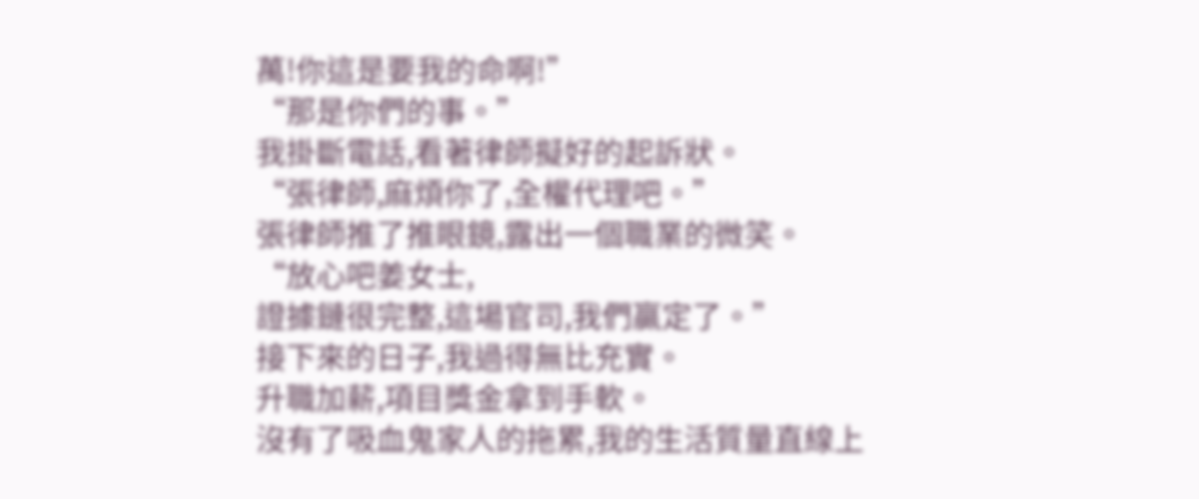萬!你這是要我的命啊!”
“那是你們的事。”
我掛斷電話,看著律師擬好的起訴狀。
“張律師,麻煩你了,全權代理吧。”
張律師推了推眼鏡,露出一個職業的微笑。
“放心吧姜女士,
證據鏈很完整,這場官司,我們贏定了。”
接下來的日子,我過得無比充實。
升職加薪,項目獎金拿到手軟。
沒有了吸血鬼家人的拖累,我的生活質量直線上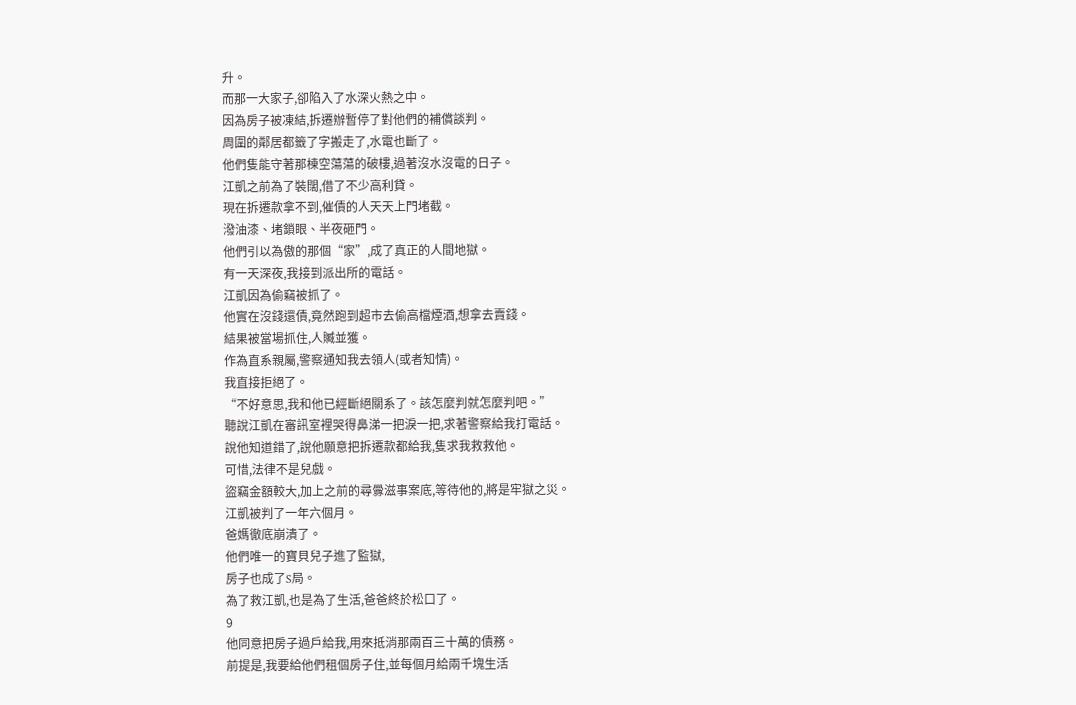升。
而那一大家子,卻陷入了水深火熱之中。
因為房子被凍結,拆遷辦暫停了對他們的補償談判。
周圍的鄰居都籤了字搬走了,水電也斷了。
他們隻能守著那棟空蕩蕩的破樓,過著沒水沒電的日子。
江凱之前為了裝闊,借了不少高利貸。
現在拆遷款拿不到,催債的人天天上門堵截。
潑油漆、堵鎖眼、半夜砸門。
他們引以為傲的那個“家”,成了真正的人間地獄。
有一天深夜,我接到派出所的電話。
江凱因為偷竊被抓了。
他實在沒錢還債,竟然跑到超市去偷高檔煙酒,想拿去賣錢。
結果被當場抓住,人贓並獲。
作為直系親屬,警察通知我去領人(或者知情)。
我直接拒絕了。
“不好意思,我和他已經斷絕關系了。該怎麼判就怎麼判吧。”
聽說江凱在審訊室裡哭得鼻涕一把淚一把,求著警察給我打電話。
說他知道錯了,說他願意把拆遷款都給我,隻求我救救他。
可惜,法律不是兒戲。
盜竊金額較大,加上之前的尋釁滋事案底,等待他的,將是牢獄之災。
江凱被判了一年六個月。
爸媽徹底崩潰了。
他們唯一的寶貝兒子進了監獄,
房子也成了S局。
為了救江凱,也是為了生活,爸爸終於松口了。
9
他同意把房子過戶給我,用來抵消那兩百三十萬的債務。
前提是,我要給他們租個房子住,並每個月給兩千塊生活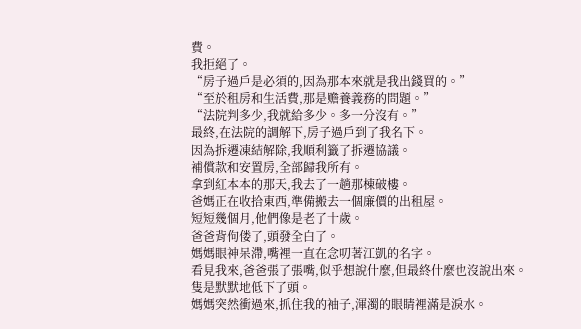費。
我拒絕了。
“房子過戶是必須的,因為那本來就是我出錢買的。”
“至於租房和生活費,那是赡養義務的問題。”
“法院判多少,我就給多少。多一分沒有。”
最終,在法院的調解下,房子過戶到了我名下。
因為拆遷凍結解除,我順利籤了拆遷協議。
補償款和安置房,全部歸我所有。
拿到紅本本的那天,我去了一趟那棟破樓。
爸媽正在收拾東西,準備搬去一個廉價的出租屋。
短短幾個月,他們像是老了十歲。
爸爸背佝偻了,頭發全白了。
媽媽眼神呆滯,嘴裡一直在念叨著江凱的名字。
看見我來,爸爸張了張嘴,似乎想說什麼,但最終什麼也沒說出來。
隻是默默地低下了頭。
媽媽突然衝過來,抓住我的袖子,渾濁的眼睛裡滿是淚水。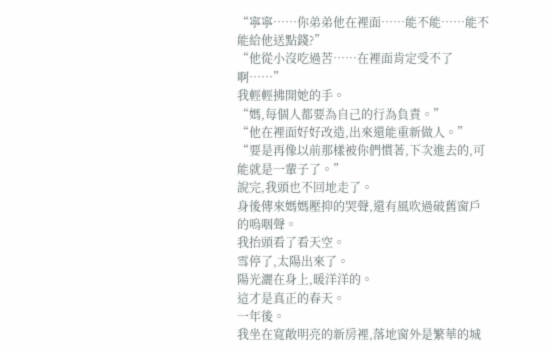“寧寧……你弟弟他在裡面……能不能……能不能給他送點錢?”
“他從小沒吃過苦……在裡面肯定受不了啊……”
我輕輕拂開她的手。
“媽,每個人都要為自己的行為負責。”
“他在裡面好好改造,出來還能重新做人。”
“要是再像以前那樣被你們慣著,下次進去的,可能就是一輩子了。”
說完,我頭也不回地走了。
身後傳來媽媽壓抑的哭聲,還有風吹過破舊窗戶的嗚咽聲。
我抬頭看了看天空。
雪停了,太陽出來了。
陽光灑在身上,暖洋洋的。
這才是真正的春天。
一年後。
我坐在寬敞明亮的新房裡,落地窗外是繁華的城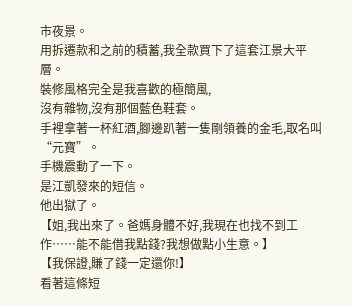市夜景。
用拆遷款和之前的積蓄,我全款買下了這套江景大平層。
裝修風格完全是我喜歡的極簡風,
沒有雜物,沒有那個藍色鞋套。
手裡拿著一杯紅酒,腳邊趴著一隻剛領養的金毛,取名叫“元寶”。
手機震動了一下。
是江凱發來的短信。
他出獄了。
【姐,我出來了。爸媽身體不好,我現在也找不到工作……能不能借我點錢?我想做點小生意。】
【我保證,賺了錢一定還你!】
看著這條短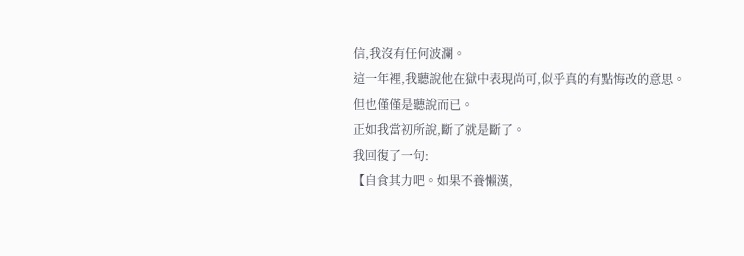信,我沒有任何波瀾。
這一年裡,我聽說他在獄中表現尚可,似乎真的有點悔改的意思。
但也僅僅是聽說而已。
正如我當初所說,斷了就是斷了。
我回復了一句:
【自食其力吧。如果不養懶漢,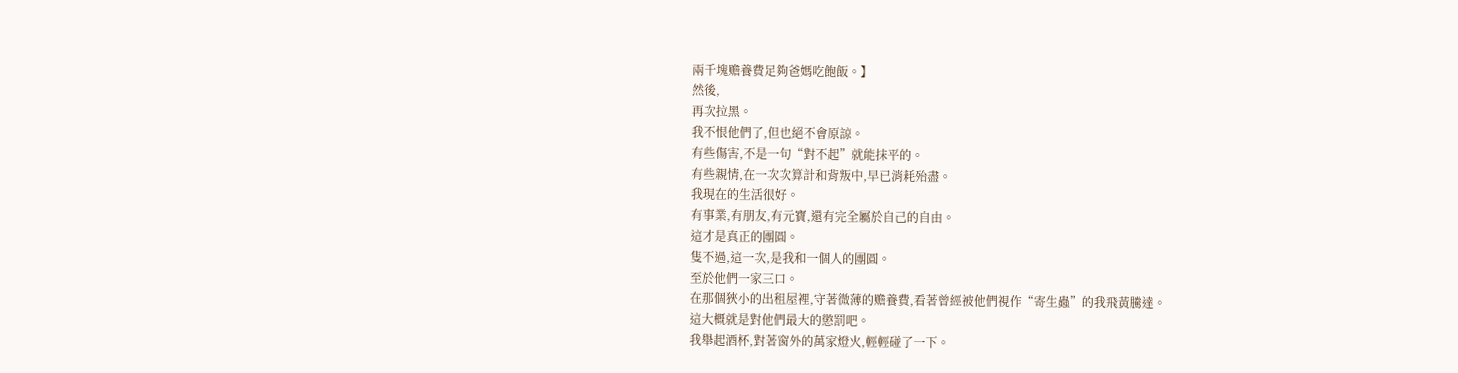兩千塊赡養費足夠爸媽吃飽飯。】
然後,
再次拉黑。
我不恨他們了,但也絕不會原諒。
有些傷害,不是一句“對不起”就能抹平的。
有些親情,在一次次算計和背叛中,早已消耗殆盡。
我現在的生活很好。
有事業,有朋友,有元寶,還有完全屬於自己的自由。
這才是真正的團圓。
隻不過,這一次,是我和一個人的團圓。
至於他們一家三口。
在那個狹小的出租屋裡,守著微薄的赡養費,看著曾經被他們視作“寄生蟲”的我飛黃騰達。
這大概就是對他們最大的懲罰吧。
我舉起酒杯,對著窗外的萬家燈火,輕輕碰了一下。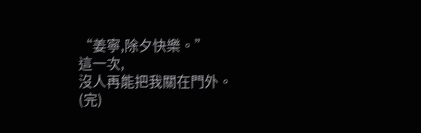“姜寧,除夕快樂。”
這一次,
沒人再能把我關在門外。
(完)